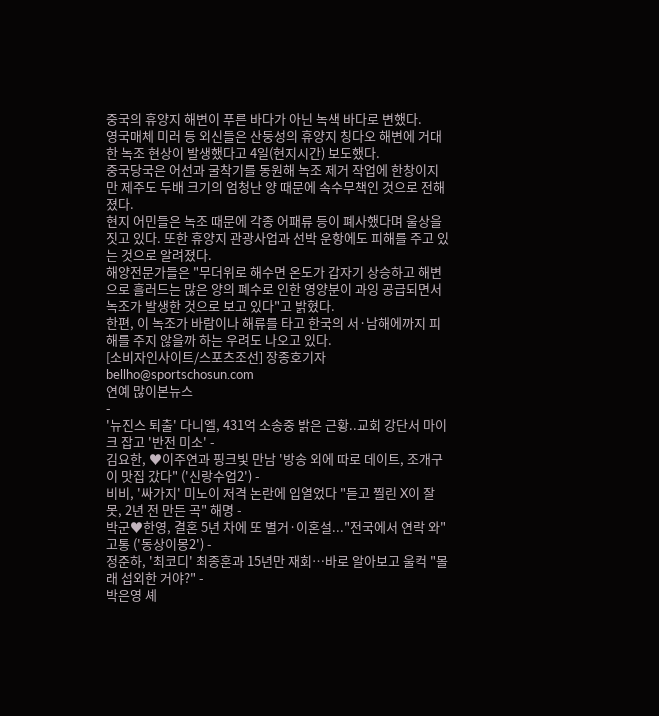중국의 휴양지 해변이 푸른 바다가 아닌 녹색 바다로 변했다.
영국매체 미러 등 외신들은 산둥성의 휴양지 칭다오 해변에 거대한 녹조 현상이 발생했다고 4일(현지시간) 보도했다.
중국당국은 어선과 굴착기를 동원해 녹조 제거 작업에 한창이지만 제주도 두배 크기의 엄청난 양 때문에 속수무책인 것으로 전해졌다.
현지 어민들은 녹조 때문에 각종 어패류 등이 폐사했다며 울상을 짓고 있다. 또한 휴양지 관광사업과 선박 운항에도 피해를 주고 있는 것으로 알려졌다.
해양전문가들은 "무더위로 해수면 온도가 갑자기 상승하고 해변으로 흘러드는 많은 양의 폐수로 인한 영양분이 과잉 공급되면서 녹조가 발생한 것으로 보고 있다"고 밝혔다.
한편, 이 녹조가 바람이나 해류를 타고 한국의 서·남해에까지 피해를 주지 않을까 하는 우려도 나오고 있다.
[소비자인사이트/스포츠조선] 장종호기자 bellho@sportschosun.com
연예 많이본뉴스
-
'뉴진스 퇴출' 다니엘, 431억 소송중 밝은 근황..교회 강단서 마이크 잡고 '반전 미소' -
김요한, ♥이주연과 핑크빛 만남 '방송 외에 따로 데이트, 조개구이 맛집 갔다" ('신랑수업2') -
비비, '싸가지' 미노이 저격 논란에 입열었다 "듣고 찔린 X이 잘못, 2년 전 만든 곡" 해명 -
박군♥한영, 결혼 5년 차에 또 별거·이혼설..."전국에서 연락 와" 고통 ('동상이몽2') -
정준하, '최코디' 최종훈과 15년만 재회…바로 알아보고 울컥 "몰래 섭외한 거야?" -
박은영 셰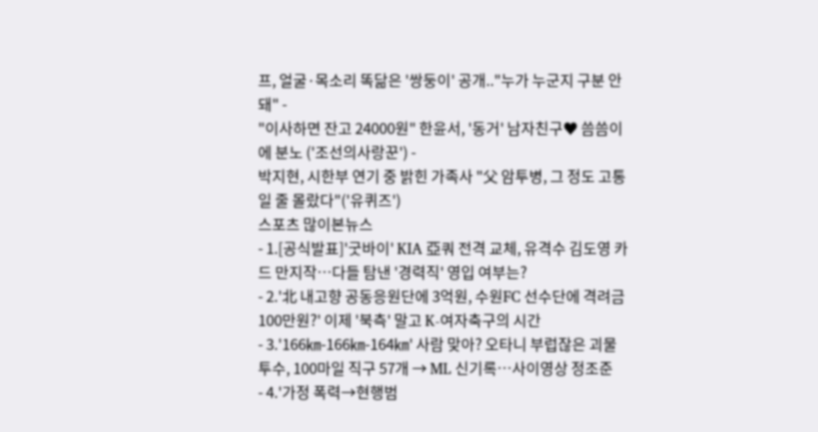프, 얼굴·목소리 똑닮은 '쌍둥이' 공개.."누가 누군지 구분 안돼" -
"이사하면 잔고 24000원" 한윤서, '동거' 남자친구♥ 씀씀이에 분노 ('조선의사랑꾼') -
박지현, 시한부 연기 중 밝힌 가족사 "父 암투병, 그 정도 고통일 줄 몰랐다"('유퀴즈')
스포츠 많이본뉴스
- 1.[공식발표]'굿바이' KIA 亞쿼 전격 교체, 유격수 김도영 카드 만지작…다들 탐낸 '경력직' 영입 여부는?
- 2.'北 내고향 공동응원단에 3억원, 수원FC 선수단에 격려금 100만원?' 이제 '북측' 말고 K-여자축구의 시간
- 3.'166㎞-166㎞-164㎞' 사람 맞아? 오타니 부럽잖은 괴물 투수, 100마일 직구 57개 → ML 신기록…사이영상 정조준
- 4.'가정 폭력→현행범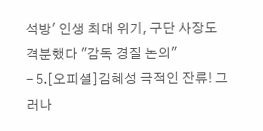석방' 인생 최대 위기, 구단 사장도 격분했다 "감독 경질 논의"
- 5.[오피셜]김혜성 극적인 잔류! 그러나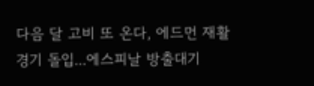다음 달 고비 또 온다, 에드먼 재활경기 돌입...에스피날 방출대기